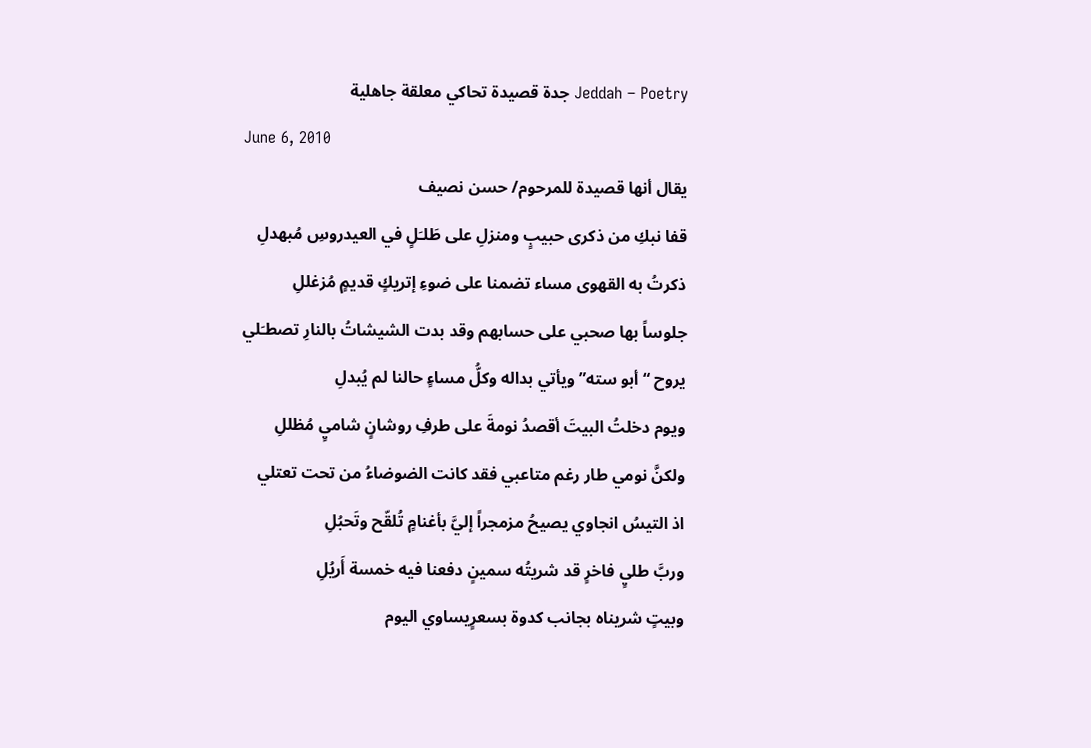Jeddah – Poetry جدة قصيدة تحاكي معلقة جاهلية
June 6, 2010
يقال أنها قصيدة للمرحوم/ حسن نصيف
قفا نبكِ من ذكرى حبيبٍ ومنزلِ على طَلـَلٍ في العيدروسِ مُبهدلِ
ذكرتُ به القهوى مساء تضمنا على ضوءِ إتريكٍ قديمٍ مُزغللِ
جلوساً بها صحبي على حسابهم وقد بدت الشيشاتُ بالنارِ تصطـَلي
يروح “أبو سته” ويأتي بداله وكلُّ مساءٍ حالنا لم يُبدلِ
ويوم دخلتُ البيتَ أقصدُ نومةَ على طرفِ روشانٍ شاميٍ مُظللِ
ولكنَّ نومي طار رغم متاعبي فقد كانت الضوضاءُ من تحت تعتلي
اذ التيسُ انجاوي يصيحُ مزمجراً إليَّ بأغنامٍ تُلقّح وتَحبُلِ
وربَّ طليٍ فاخرٍ قد شريتُه سمينٍ دفعنا فيه خمسة أَريُلِ
وبيتٍ شريناه بجانب كدوة بسعرٍيساوي اليوم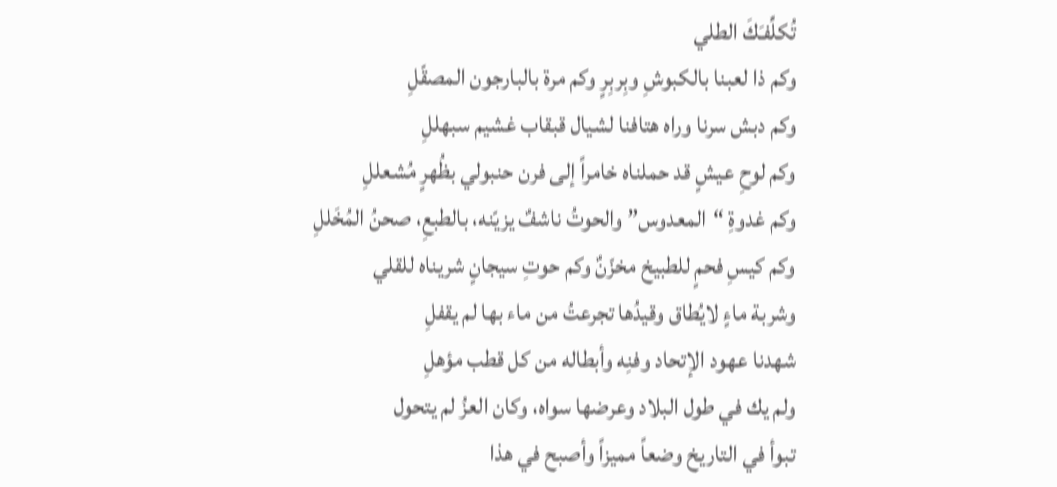تُكلِّفـَكَ الطلي
وكم ذا لعبنا بالكبوشِ وبِربِرٍ وكم مرة بالبارجون المصقّلِ
وكم دبش سرنا وراه هتافنا لشيال قبقاب غشيم سبهللِ
وكم لوحِ عيشٍ قد حملناه خامراً إلى فرن حنبولي بظُهرٍ مُشعللِ
وكم غدوةِ “المعدوس” والحوتُ ناشفٌ يزيّنه، بالطبعِ، صحنُ المُخَللِ
وكم كيسِ فحمٍ للطبيخ مخزّنٌ وكم حوتِ سيجانٍ شريناه للقلي
وشربة ماءٍ لايُطاق وقيدُها تجرعتُ من ماء بها لم يقفلِ
شهدنا عهود الإتحاد وفنِه وأبطاله من كل قطب مؤهلِ
ولم يك في طول البلاد وعرضها سواه، وكان العزُ لم يتحول
تبوأ في التاريخ وضعاً مميزاً وأصبح في هذا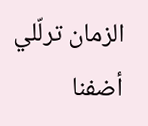الزمان ترلّلي
أضفنا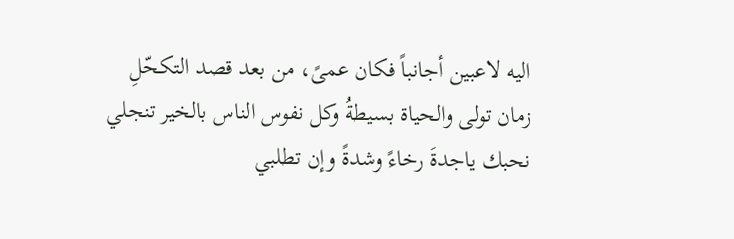اليه لاعبين أجانباً فكان عمىً، من بعد قصد التكحّلِ
زمان تولى والحياة بسيطةُ وكل نفوس الناس بالخير تنجلي
نحبك ياجدةَ رخاءً وشدةً وإن تطلبي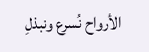الأرواح نُسرع ونبذلِ